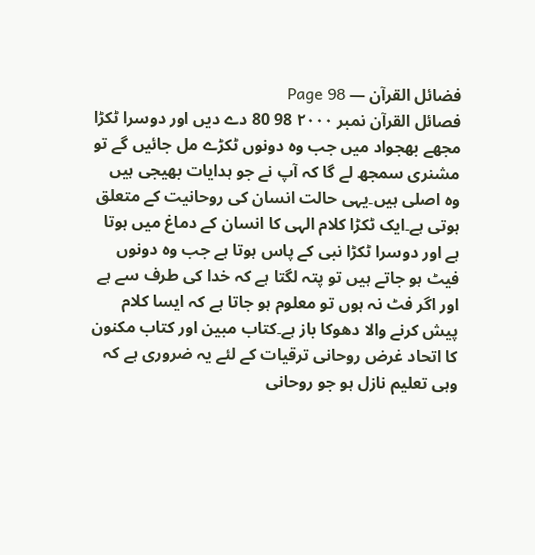فضائل القرآن — Page 98
فصائل القرآن نمبر ۲۰۰۰ 98 80 دے دیں اور دوسرا ٹکڑا مجھے بھجواد میں جب وہ دونوں ٹکڑے مل جائیں گے تو مشنری سمجھ لے گا کہ آپ نے جو ہدایات بھیجی ہیں وہ اصلی ہیں۔یہی حالت انسان کی روحانیت کے متعلق ہوتی ہے۔ایک ٹکڑا کلام الہی کا انسان کے دماغ میں ہوتا ہے اور دوسرا ٹکڑا نبی کے پاس ہوتا ہے جب وہ دونوں فیٹ ہو جاتے ہیں تو پتہ لگتا ہے کہ خدا کی طرف سے ہے اور اگر فٹ نہ ہوں تو معلوم ہو جاتا ہے کہ ایسا کلام پیش کرنے والا دھوکا باز ہے۔کتاب مبین اور کتاب مکنون کا اتحاد غرض روحانی ترقیات کے لئے یہ ضروری ہے کہ وہی تعلیم نازل ہو جو روحانی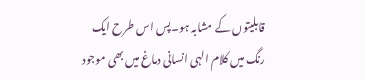قابلیتوں کے مشابہ ہو۔پس اس طرح ایک رنگ میں کلام الہی انسانی دماغ میں بھی موجود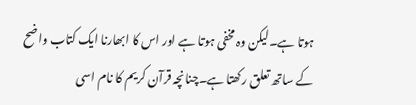ہوتا ہے۔لیکن وہ مخفی ہوتا ہے اور اس کا ابھارنا ایک کتاب واضح کے ساتھ تعلق رکھتا ہے۔چنانچہ قرآن کریم کا نام اسی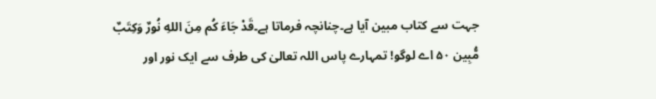جہت سے کتاب مبین آیا ہے۔چنانچہ فرماتا ہے۔قَدْ جَاءَ كُم مِنَ اللهِ نُورٌ وَكِتَبٌ مُّبِين ۵۰ اے لوگو! تمہارے پاس اللہ تعالیٰ کی طرف سے ایک نور اور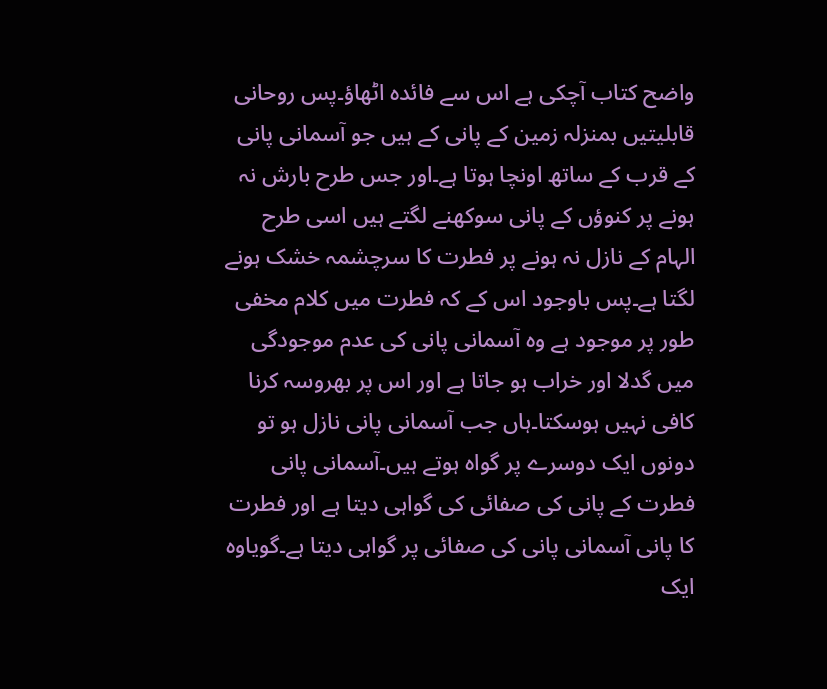واضح کتاب آچکی ہے اس سے فائدہ اٹھاؤ۔پس روحانی قابلیتیں بمنزلہ زمین کے پانی کے ہیں جو آسمانی پانی کے قرب کے ساتھ اونچا ہوتا ہے۔اور جس طرح بارش نہ ہونے پر کنوؤں کے پانی سوکھنے لگتے ہیں اسی طرح الہام کے نازل نہ ہونے پر فطرت کا سرچشمہ خشک ہونے لگتا ہے۔پس باوجود اس کے کہ فطرت میں کلام مخفی طور پر موجود ہے وہ آسمانی پانی کی عدم موجودگی میں گدلا اور خراب ہو جاتا ہے اور اس پر بھروسہ کرنا کافی نہیں ہوسکتا۔ہاں جب آسمانی پانی نازل ہو تو دونوں ایک دوسرے پر گواہ ہوتے ہیں۔آسمانی پانی فطرت کے پانی کی صفائی کی گواہی دیتا ہے اور فطرت کا پانی آسمانی پانی کی صفائی پر گواہی دیتا ہے۔گویاوہ ایک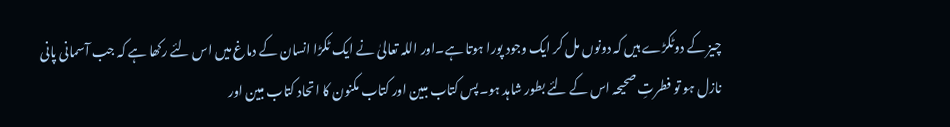چیز کے دوٹکڑے ہیں کہ دونوں مل کر ایک وجود پورا ہوتا ہے۔اور اللہ تعالیٰ نے ایک ٹکڑا انسان کے دماغ میں اس لئے رکھا ہے کہ جب آسمانی پانی نازل ہو تو فطرتِ صحیحہ اس کے لئے بطور شاہد ہو۔پس کتاب مبین اور کتاب مکنون کا اتحاد کتاب مبین اور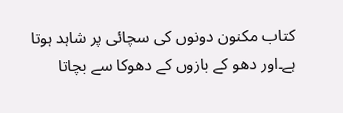کتاب مکنون دونوں کی سچائی پر شاہد ہوتا ہے۔اور دھو کے بازوں کے دھوکا سے بچاتا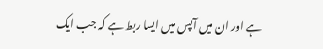ہے اور ان میں آپس میں ایسا ربط ہے کہ جب ایک